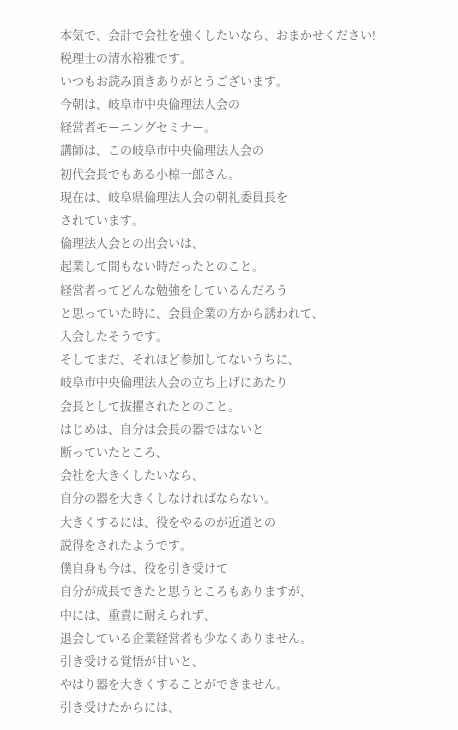本気で、会計で会社を強くしたいなら、おまかせください!
税理士の清水裕雅です。
いつもお読み頂きありがとうございます。
今朝は、岐阜市中央倫理法人会の
経営者モーニングセミナー。
講師は、この岐阜市中央倫理法人会の
初代会長でもある小椋一郎さん。
現在は、岐阜県倫理法人会の朝礼委員長を
されています。
倫理法人会との出会いは、
起業して間もない時だったとのこと。
経営者ってどんな勉強をしているんだろう
と思っていた時に、会員企業の方から誘われて、
入会したそうです。
そしてまだ、それほど参加してないうちに、
岐阜市中央倫理法人会の立ち上げにあたり
会長として抜擢されたとのこと。
はじめは、自分は会長の器ではないと
断っていたところ、
会社を大きくしたいなら、
自分の器を大きくしなければならない。
大きくするには、役をやるのが近道との
説得をされたようです。
僕自身も今は、役を引き受けて
自分が成長できたと思うところもありますが、
中には、重責に耐えられず、
退会している企業経営者も少なくありません。
引き受ける覚悟が甘いと、
やはり器を大きくすることができません。
引き受けたからには、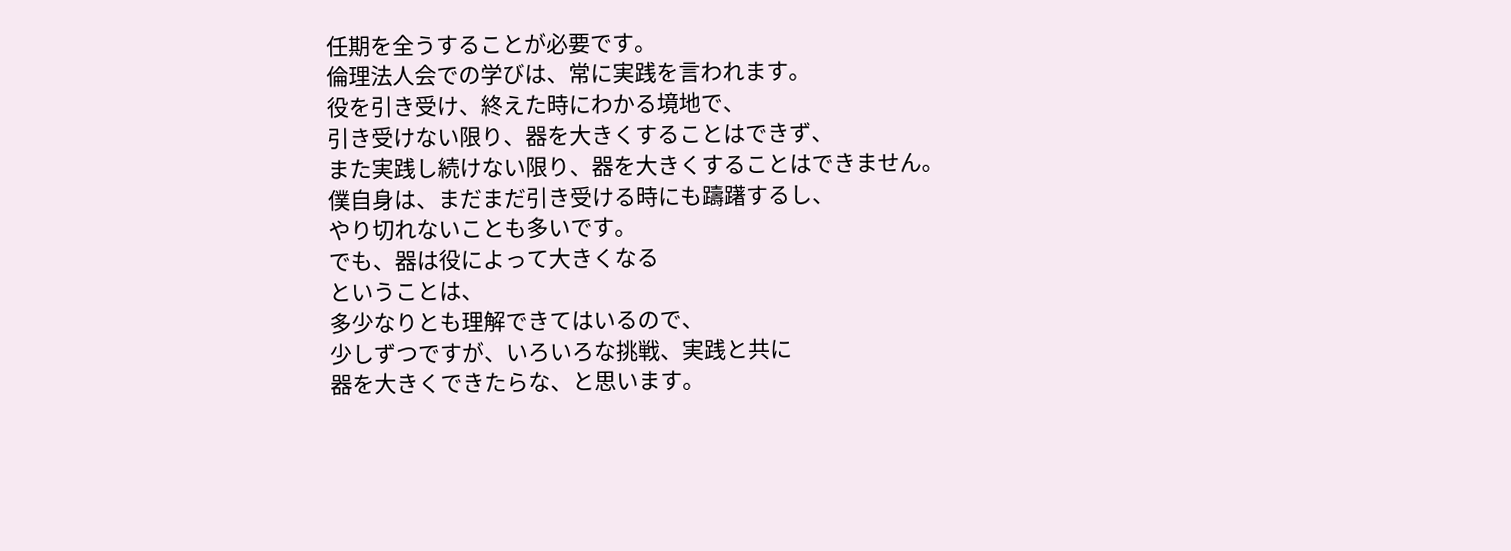任期を全うすることが必要です。
倫理法人会での学びは、常に実践を言われます。
役を引き受け、終えた時にわかる境地で、
引き受けない限り、器を大きくすることはできず、
また実践し続けない限り、器を大きくすることはできません。
僕自身は、まだまだ引き受ける時にも躊躇するし、
やり切れないことも多いです。
でも、器は役によって大きくなる
ということは、
多少なりとも理解できてはいるので、
少しずつですが、いろいろな挑戦、実践と共に
器を大きくできたらな、と思います。